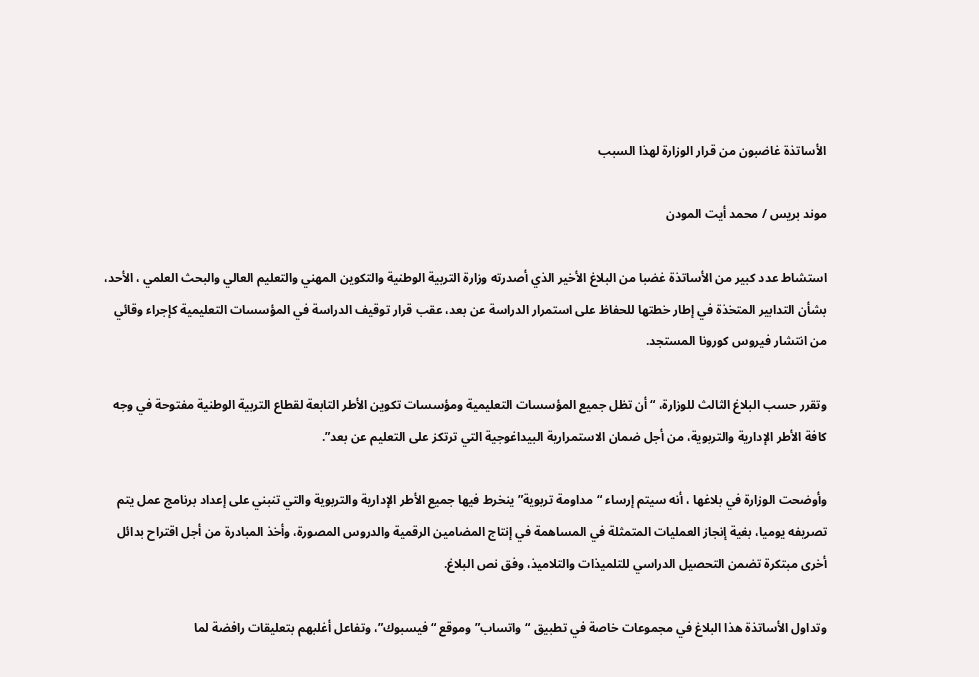الأساتذة غاضبون من قرار الوزارة لهذا السبب

موند بريس / محمد أيت المودن

استشاط عدد كبير من الأساتذة غضبا من البلاغ الأخير الذي أصدرته وزارة التربية الوطنية والتكوين المهني والتعليم العالي والبحث العلمي ، الأحد، بشأن التدابير المتخذة في إطار خطتها للحفاظ على استمرار الدراسة عن بعد، عقب قرار توقيف الدراسة في المؤسسات التعليمية كإجراء وقائي من انتشار فيروس كورونا المستجد.

وتقرر حسب البلاغ الثالث للوزارة، “أن تظل جميع المؤسسات التعليمية ومؤسسات تكوين الأطر التابعة لقطاع التربية الوطنية مفتوحة في وجه كافة الأطر الإدارية والتربوية، من أجل ضمان الاستمرارية البيداغوجية التي ترتكز على التعليم عن بعد”.

وأوضحت الوزارة في بلاغها ، أنه سيتم إرساء “مداومة تربوية” ينخرط فيها جميع الأطر الإدارية والتربوية والتي تنبني على إعداد برنامج عمل يتم تصريفه يوميا، بغية إنجاز العمليات المتمثلة في المساهمة في إنتاج المضامين الرقمية والدروس المصورة، وأخذ المبادرة من أجل اقتراح بدائل أخرى مبتكرة تضمن التحصيل الدراسي للتلميذات والتلاميذ، وفق نص البلاغ.

وتداول الأساتذة هذا البلاغ في مجموعات خاصة في تطبيق “واتساب” وموقع “فيسبوك”، وتفاعل أغلبهم بتعليقات رافضة لما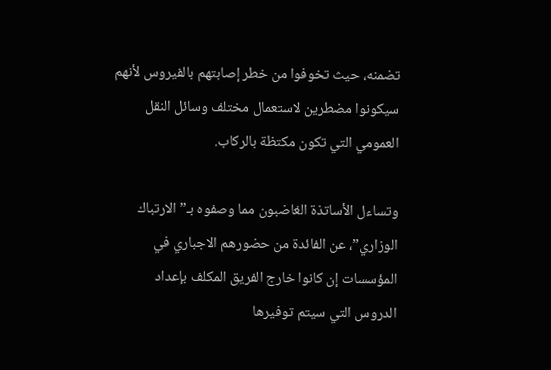تضمنه، حيث تخوفوا من خطر إصابتهم بالفيروس لأنهم سيكونوا مضطرين لاستعمال مختلف وسائل النقل العمومي التي تكون مكتظة بالركاب.

وتساءل الأساتذة الغاضبون مما وصفوه بـ”الارتباك الوزاري”، عن الفائدة من حضورهم الاجباري في المؤسسات إن كانوا خارج الفريق المكلف بإعداد الدروس التي سيتم توفيرها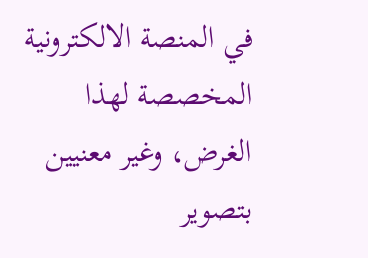في المنصة الالكترونية المخصصة لهذا الغرض، وغير معنيين بتصوير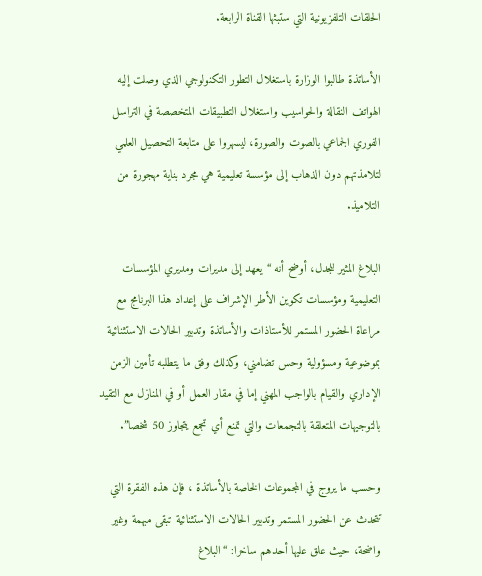الحلقات التلفزيونية التي ستبثها القناة الرابعة.

الأساتذة طالبوا الوزارة باستغلال التطور التكنولوجي الذي وصلت إليه الهواتف النقالة والحواسيب واستغلال التطبيقات المتخصصة في التراسل الفوري الجماعي بالصوت والصورة، ليسهروا على متابعة التحصيل العلمي لتلامذتهم دون الذهاب إلى مؤسسة تعليمية هي مجرد بناية مهجورة من التلاميذ.

البلاغ المثير للجدل، أوضح أنه “يعهد إلى مديرات ومديري المؤسسات التعليمية ومؤسسات تكوين الأطر الإشراف على إعداد هذا البرنامج مع مراعاة الحضور المستمر للأستاذات والأساتذة وتدبير الحالات الاستثنائية بموضوعية ومسؤولية وحس تضامني، وكذلك وفق ما يتطلبه تأمين الزمن الإداري والقيام بالواجب المهني إما في مقار العمل أو في المنازل مع التقيد بالتوجيهات المتعلقة بالتجمعات والتي تمنع أي تجمع يتجاوز 50 شخصا”.

وحسب ما يروج في المجموعات الخاصة بالأساتذة ، فإن هذه الفقرة التي تتحدث عن الحضور المستمر وتدبير الحالات الاستثنائية تبقى مبهمة وغير واضحة، حيث علق عليها أحدهم ساخرا: “البلاغ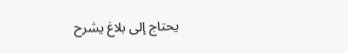يحتاج إلى بلاغ يشرح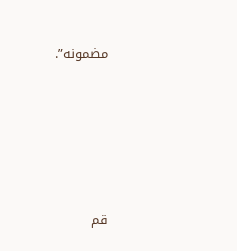مضمونه”.





قم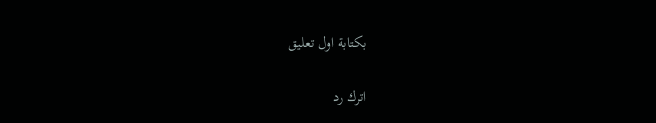بكتابة اول تعليق

اترك رد